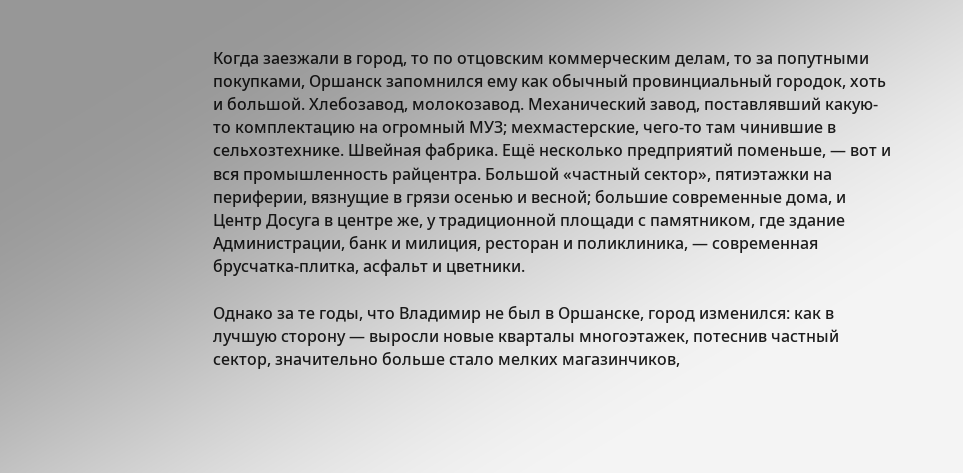Когда заезжали в город, то по отцовским коммерческим делам, то за попутными покупками, Оршанск запомнился ему как обычный провинциальный городок, хоть и большой. Хлебозавод, молокозавод. Механический завод, поставлявший какую-то комплектацию на огромный МУЗ; мехмастерские, чего-то там чинившие в сельхозтехнике. Швейная фабрика. Ещё несколько предприятий поменьше, — вот и вся промышленность райцентра. Большой «частный сектор», пятиэтажки на периферии, вязнущие в грязи осенью и весной; большие современные дома, и Центр Досуга в центре же, у традиционной площади с памятником, где здание Администрации, банк и милиция, ресторан и поликлиника, — современная брусчатка-плитка, асфальт и цветники.

Однако за те годы, что Владимир не был в Оршанске, город изменился: как в лучшую сторону — выросли новые кварталы многоэтажек, потеснив частный сектор, значительно больше стало мелких магазинчиков,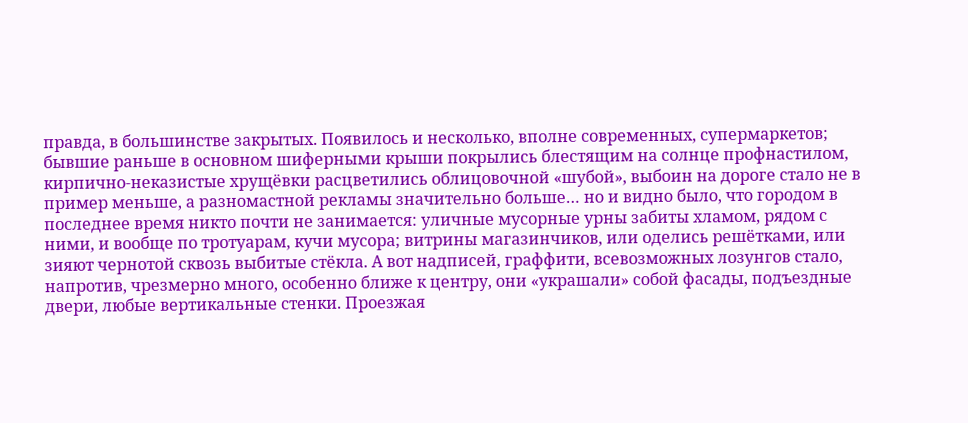правда, в большинстве закрытых. Появилось и несколько, вполне современных, супермаркетов; бывшие раньше в основном шиферными крыши покрылись блестящим на солнце профнастилом, кирпично-неказистые хрущёвки расцветились облицовочной «шубой», выбоин на дороге стало не в пример меньше, а разномастной рекламы значительно больше… но и видно было, что городом в последнее время никто почти не занимается: уличные мусорные урны забиты хламом, рядом с ними, и вообще по тротуарам, кучи мусора; витрины магазинчиков, или оделись решётками, или зияют чернотой сквозь выбитые стёкла. А вот надписей, граффити, всевозможных лозунгов стало, напротив, чрезмерно много, особенно ближе к центру, они «украшали» собой фасады, подъездные двери, любые вертикальные стенки. Проезжая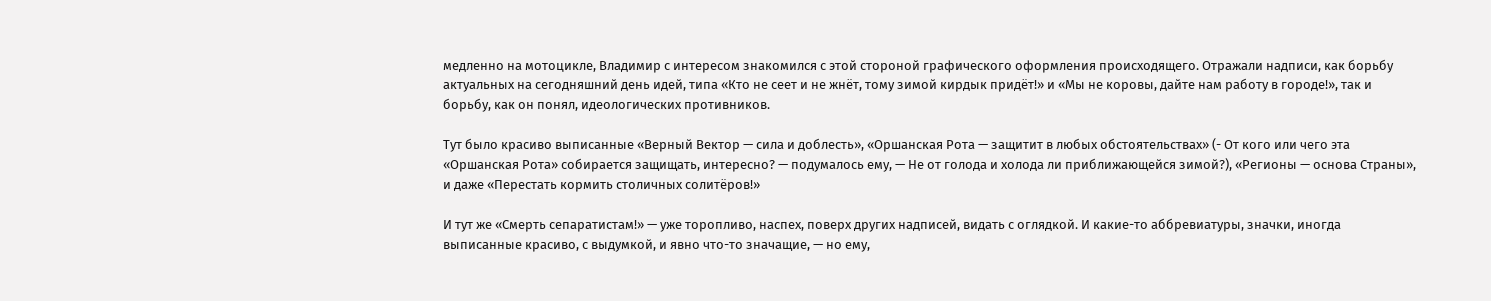медленно на мотоцикле, Владимир с интересом знакомился с этой стороной графического оформления происходящего. Отражали надписи, как борьбу актуальных на сегодняшний день идей, типа «Кто не сеет и не жнёт, тому зимой кирдык придёт!» и «Мы не коровы, дайте нам работу в городе!», так и борьбу, как он понял, идеологических противников.

Тут было красиво выписанные «Верный Вектор — сила и доблесть», «Оршанская Рота — защитит в любых обстоятельствах» (- От кого или чего эта «Оршанская Рота» собирается защищать, интересно? — подумалось ему, — Не от голода и холода ли приближающейся зимой?), «Регионы — основа Страны», и даже «Перестать кормить столичных солитёров!»

И тут же «Смерть сепаратистам!» — уже торопливо, наспех, поверх других надписей, видать с оглядкой. И какие-то аббревиатуры, значки, иногда выписанные красиво, с выдумкой, и явно что-то значащие, — но ему,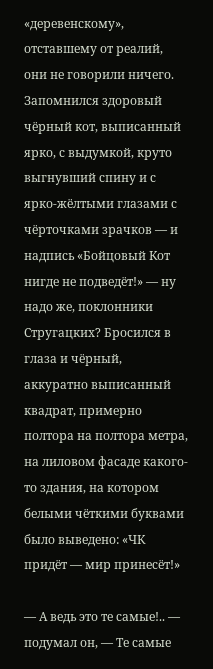«деревенскому», отставшему от реалий, они не говорили ничего. Запомнился здоровый чёрный кот, выписанный ярко, с выдумкой, круто выгнувший спину и с ярко-жёлтыми глазами с чёрточками зрачков — и надпись «Бойцовый Кот нигде не подведёт!» — ну надо же, поклонники Стругацких? Бросился в глаза и чёрный, аккуратно выписанный квадрат, примерно полтора на полтора метра, на лиловом фасаде какого-то здания, на котором белыми чёткими буквами было выведено: «ЧК придёт — мир принесёт!»

— А ведь это те самые!.. — подумал он, — Те самые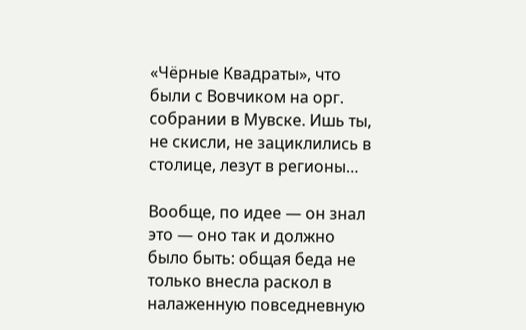«Чёрные Квадраты», что были с Вовчиком на орг. собрании в Мувске. Ишь ты, не скисли, не зациклились в столице, лезут в регионы…

Вообще, по идее — он знал это — оно так и должно было быть: общая беда не только внесла раскол в налаженную повседневную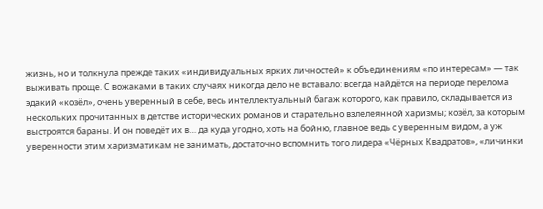жизнь, но и толкнула прежде таких «индивидуальных ярких личностей» к объединениям «по интересам» — так выживать проще. С вожаками в таких случаях никогда дело не вставало: всегда найдётся на периоде перелома эдакий «козёл», очень уверенный в себе, весь интеллектуальный багаж которого, как правило, складывается из нескольких прочитанных в детстве исторических романов и старательно взлелеянной харизмы; козёл, за которым выстроятся бараны. И он поведёт их в… да куда угодно, хоть на бойню, главное ведь с уверенным видом, а уж уверенности этим харизматикам не занимать, достаточно вспомнить того лидера «Чёрных Квадратов», «личинки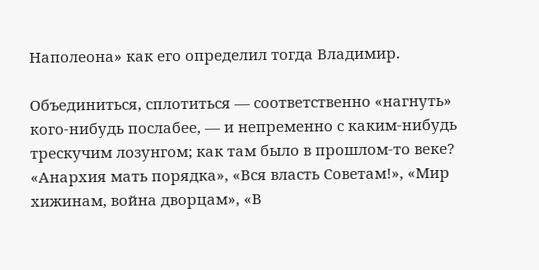Наполеона» как его определил тогда Владимир.

Объединиться, сплотиться — соответственно «нагнуть» кого-нибудь послабее, — и непременно с каким-нибудь трескучим лозунгом; как там было в прошлом-то веке? «Анархия мать порядка», «Вся власть Советам!», «Мир хижинам, война дворцам», «В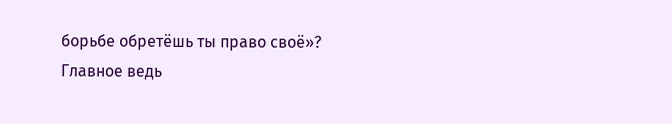борьбе обретёшь ты право своё»? Главное ведь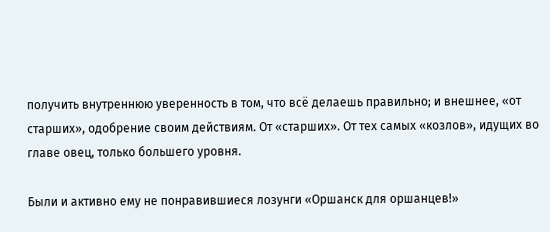получить внутреннюю уверенность в том, что всё делаешь правильно; и внешнее, «от старших», одобрение своим действиям. От «старших». От тех самых «козлов», идущих во главе овец, только большего уровня.

Были и активно ему не понравившиеся лозунги «Оршанск для оршанцев!»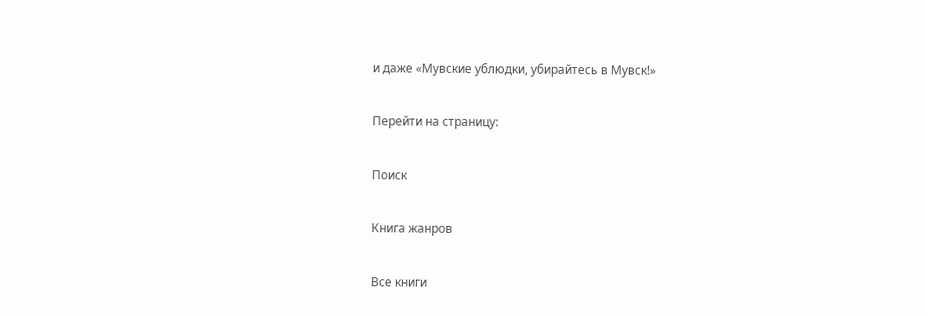и даже «Мувские ублюдки, убирайтесь в Мувск!»

Перейти на страницу:

Поиск

Книга жанров

Все книги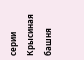серии Крысиная башня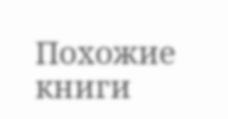Похожие книги